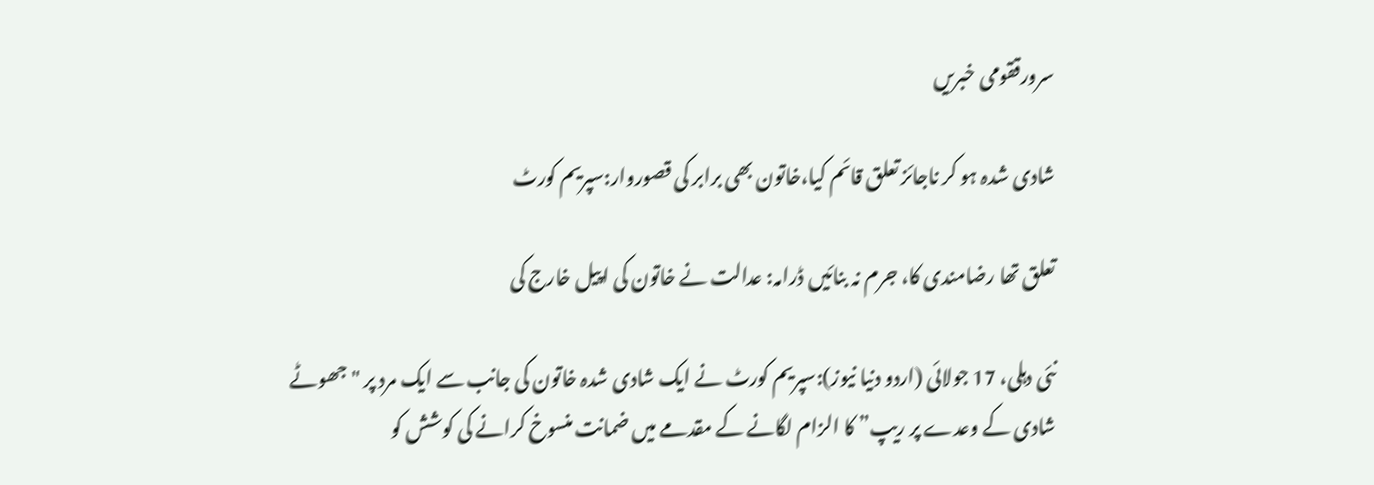سرورققومی خبریں

شادی شدہ ہو کر ناجائز تعلق قائم کیا،خاتون بھی برابر کی قصوروار:سپریم کورٹ

تعلق تھا رضامندی کا، جرم نہ بنائیں ڈرامہ: عدالت نے خاتون کی اپیل خارج کی

نئی دہلی، 17 جولائی (اردو دنیا نیوز):سپریم کورٹ نے ایک شادی شدہ خاتون کی جانب سے ایک مرد پر "جھوٹے شادی کے وعدے پر ریپ” کا الزام لگانے کے مقدمے میں ضمانت منسوخ کرانے کی کوشش کو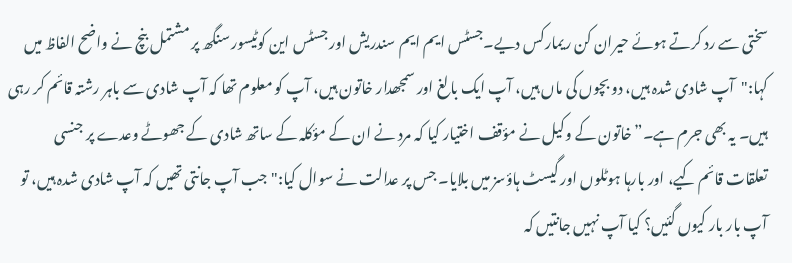سختی سے رد کرتے ہوئے حیران کن ریمارکس دیے۔جسٹس ایم ایم سندریش اور جسٹس این کوٹیسور سنگھ پر مشتمل بنچ نے واضح الفاظ میں کہا:"آپ شادی شدہ ہیں، دو بچوں کی ماں ہیں، آپ ایک بالغ اور سمجھدار خاتون ہیں، آپ کو معلوم تھا کہ آپ شادی سے باہر رشتہ قائم کر رہی ہیں۔ یہ بھی جرم ہے۔”خاتون کے وکیل نے مؤقف اختیار کیا کہ مرد نے ان کے مؤکلہ کے ساتھ شادی کے جھوٹے وعدے پر جنسی تعلقات قائم کیے، اور بارہا ہوٹلوں اور گیسٹ ہاؤسز میں بلایا۔ جس پر عدالت نے سوال کیا:"جب آپ جانتی تھیں کہ آپ شادی شدہ ہیں، تو آپ بار بار کیوں گئیں؟ کیا آپ نہیں جانتیں کہ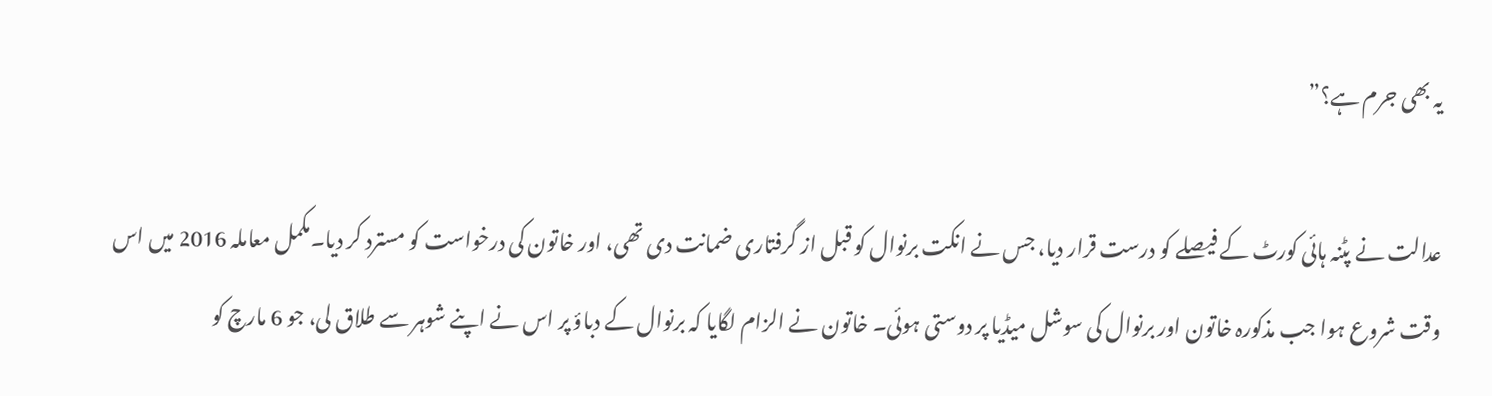یہ بھی جرم ہے؟”

عدالت نے پٹنہ ہائی کورٹ کے فیصلے کو درست قرار دیا، جس نے انکت برنوال کو قبل از گرفتاری ضمانت دی تھی، اور خاتون کی درخواست کو مسترد کر دیا۔مکمل معاملہ 2016 میں اس وقت شروع ہوا جب مذکورہ خاتون اور برنوال کی سوشل میڈیا پر دوستی ہوئی۔ خاتون نے الزام لگایا کہ برنوال کے دباؤ پر اس نے اپنے شوہر سے طلاق لی، جو 6 مارچ کو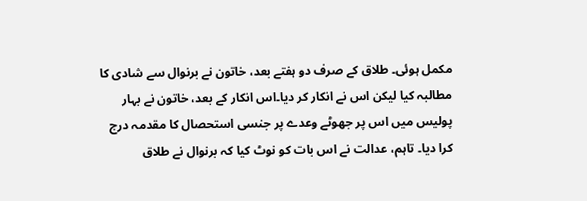مکمل ہوئی۔ طلاق کے صرف دو ہفتے بعد، خاتون نے برنوال سے شادی کا مطالبہ کیا لیکن اس نے انکار کر دیا۔اس انکار کے بعد، خاتون نے بہار پولیس میں اس پر جھوٹے وعدے پر جنسی استحصال کا مقدمہ درج کرا دیا۔ تاہم، عدالت نے اس بات کو نوٹ کیا کہ برنوال نے طلاق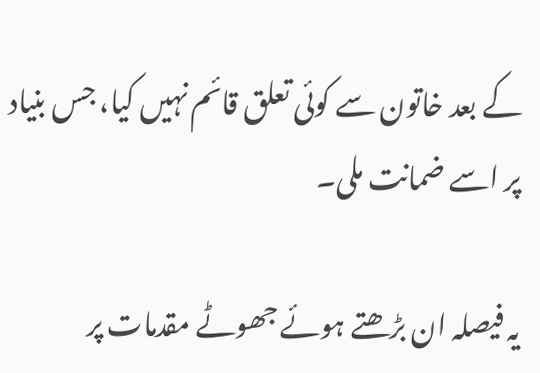کے بعد خاتون سے کوئی تعلق قائم نہیں کیا، جس بنیاد پر اسے ضمانت ملی۔

یہ فیصلہ ان بڑھتے ہوئے جھوٹے مقدمات پر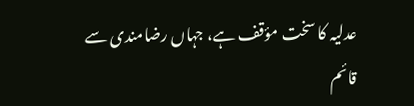عدلیہ کا سخت مؤقف ہے، جہاں رضامندی سے قائم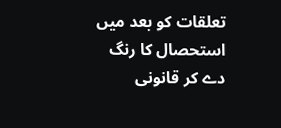تعلقات کو بعد میں استحصال کا رنگ دے کر قانونی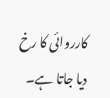کارروائی کا رخ دیا جاتا ہے۔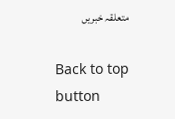متعلقہ خبریں

Back to top button